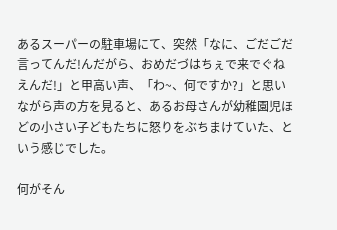あるスーパーの駐車場にて、突然「なに、ごだごだ言ってんだ!んだがら、おめだづはちぇで来でぐねえんだ!」と甲高い声、「わ~、何ですか?」と思いながら声の方を見ると、あるお母さんが幼稚園児ほどの小さい子どもたちに怒りをぶちまけていた、という感じでした。

何がそん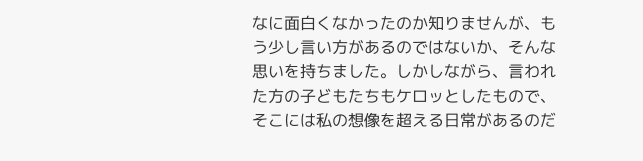なに面白くなかったのか知りませんが、もう少し言い方があるのではないか、そんな思いを持ちました。しかしながら、言われた方の子どもたちもケロッとしたもので、そこには私の想像を超える日常があるのだ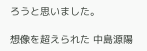ろうと思いました。

想像を超えられた 中島源陽